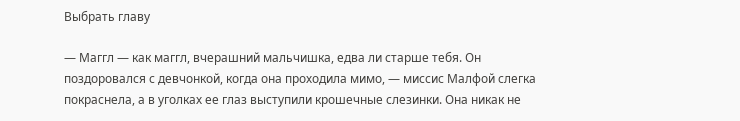Выбрать главу

— Маггл — как маггл, вчерашний мальчишка, едва ли старше тебя. Он поздоровался с девчонкой, когда она проходила мимо, — миссис Малфой слегка покраснела, а в уголках ее глаз выступили крошечные слезинки. Она никак не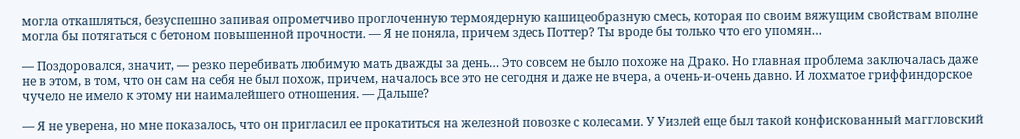могла откашляться, безуспешно запивая опрометчиво проглоченную термоядерную кашицеобразную смесь, которая по своим вяжущим свойствам вполне могла бы потягаться с бетоном повышенной прочности. — Я не поняла, причем здесь Поттер? Ты вроде бы только что его упомян…

— Поздоровался, значит, — резко перебивать любимую мать дважды за день… Это совсем не было похоже на Драко. Но главная проблема заключалась даже не в этом, в том, что он сам на себя не был похож, причем, началось все это не сегодня и даже не вчера, а очень-и-очень давно. И лохматое гриффиндорское чучело не имело к этому ни наималейшего отношения. — Дальше?

— Я не уверена, но мне показалось, что он пригласил ее прокатиться на железной повозке с колесами. У Уизлей еще был такой конфискованный маггловский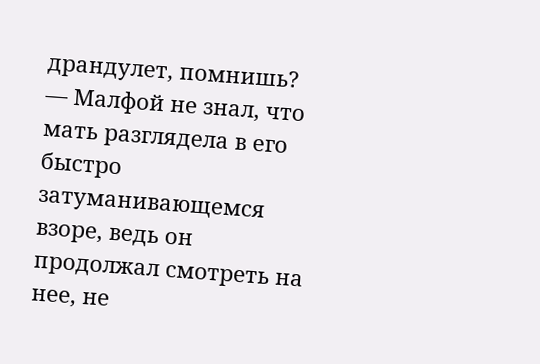драндулет, помнишь? — Малфой не знал, что мать разглядела в его быстро затуманивающемся взоре, ведь он продолжал смотреть на нее, не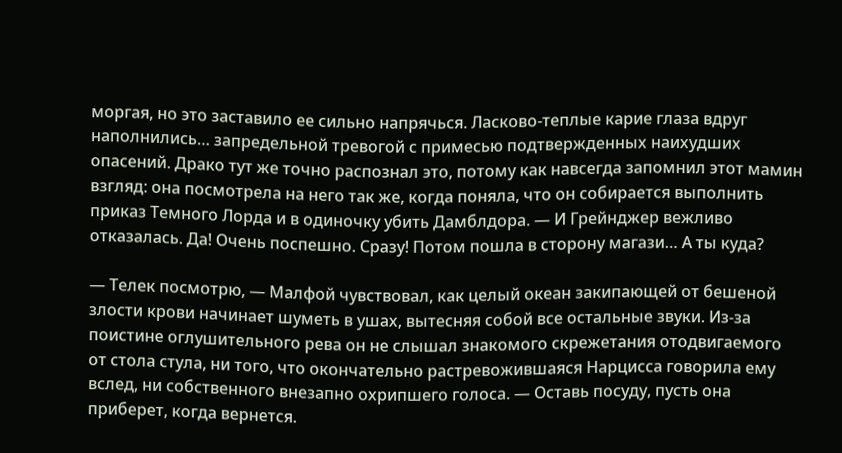моргая, но это заставило ее сильно напрячься. Ласково-теплые карие глаза вдруг наполнились… запредельной тревогой с примесью подтвержденных наихудших опасений. Драко тут же точно распознал это, потому как навсегда запомнил этот мамин взгляд: она посмотрела на него так же, когда поняла, что он собирается выполнить приказ Темного Лорда и в одиночку убить Дамблдора. — И Грейнджер вежливо отказалась. Да! Очень поспешно. Сразу! Потом пошла в сторону магази… А ты куда?

— Телек посмотрю, — Малфой чувствовал, как целый океан закипающей от бешеной злости крови начинает шуметь в ушах, вытесняя собой все остальные звуки. Из-за поистине оглушительного рева он не слышал знакомого скрежетания отодвигаемого от стола стула, ни того, что окончательно растревожившаяся Нарцисса говорила ему вслед, ни собственного внезапно охрипшего голоса. — Оставь посуду, пусть она приберет, когда вернется.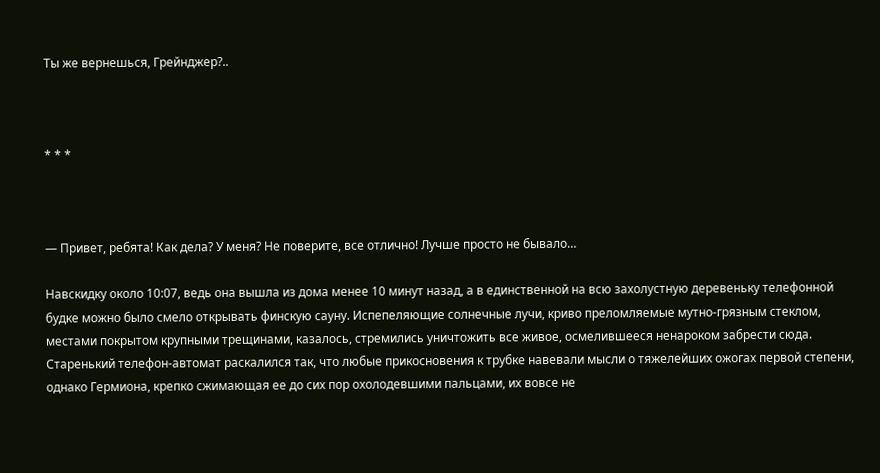Ты же вернешься, Грейнджер?..



* * *



— Привет, ребята! Как дела? У меня? Не поверите, все отлично! Лучше просто не бывало…

Навскидку около 10:07, ведь она вышла из дома менее 10 минут назад, а в единственной на всю захолустную деревеньку телефонной будке можно было смело открывать финскую сауну. Испепеляющие солнечные лучи, криво преломляемые мутно-грязным стеклом, местами покрытом крупными трещинами, казалось, стремились уничтожить все живое, осмелившееся ненароком забрести сюда. Старенький телефон-автомат раскалился так, что любые прикосновения к трубке навевали мысли о тяжелейших ожогах первой степени, однако Гермиона, крепко сжимающая ее до сих пор охолодевшими пальцами, их вовсе не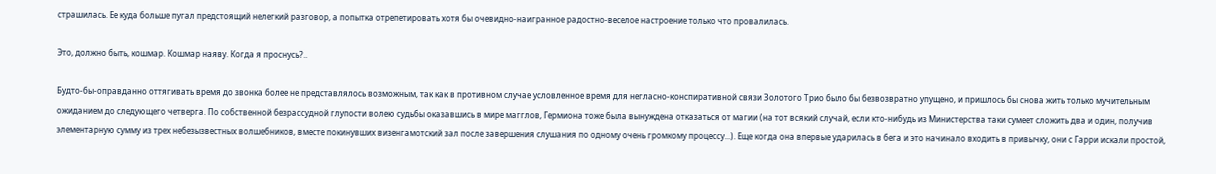страшилась. Ее куда больше пугал предстоящий нелегкий разговор, а попытка отрепетировать хотя бы очевидно-наигранное радостно-веселое настроение только что провалилась.

Это, должно быть, кошмар. Кошмар наяву. Когда я проснусь?..

Будто-бы-оправданно оттягивать время до звонка более не представлялось возможным, так как в противном случае условленное время для негласно-конспиративной связи Золотого Трио было бы безвозвратно упущено, и пришлось бы снова жить только мучительным ожиданием до следующего четверга. По собственной безрассудной глупости волею судьбы оказавшись в мире магглов, Гермиона тоже была вынуждена отказаться от магии (на тот всякий случай, если кто-нибудь из Министерства таки сумеет сложить два и один, получив элементарную сумму из трех небезызвестных волшебников, вместе покинувших визенгамотский зал после завершения слушания по одному очень громкому процессу...). Еще когда она впервые ударилась в бега и это начинало входить в привычку, они с Гарри искали простой,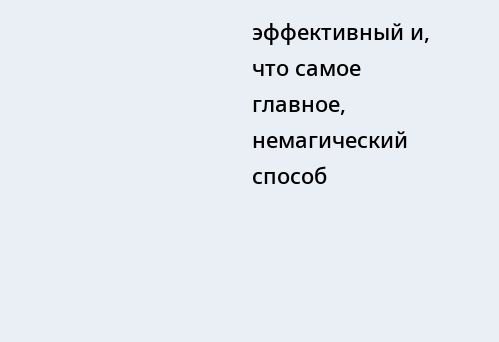эффективный и, что самое главное, немагический способ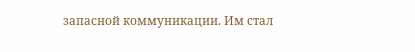запасной коммуникации. Им стал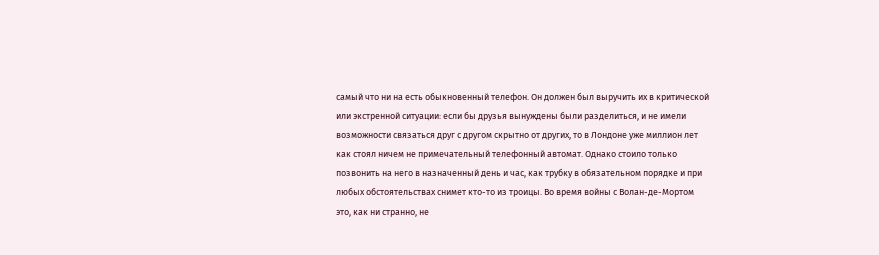самый что ни на есть обыкновенный телефон. Он должен был выручить их в критической или экстренной ситуации: если бы друзья вынуждены были разделиться, и не имели возможности связаться друг с другом скрытно от других, то в Лондоне уже миллион лет как стоял ничем не примечательный телефонный автомат. Однако стоило только позвонить на него в назначенный день и час, как трубку в обязательном порядке и при любых обстоятельствах снимет кто-то из троицы. Во время войны с Волан-де-Мортом это, как ни странно, не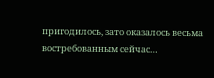пригодилось, зато оказалось весьма востребованным сейчас…